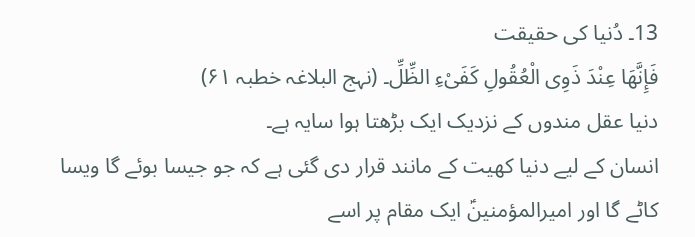13۔ دُنیا کی حقیقت
فَإِنَّهَا عِنْدَ ذَوِی الْعُقُولِ کَفَیْءِ الظِّلِّ۔ (نہج البلاغہ خطبہ ۶۱)
دنیا عقل مندوں کے نزدیک ایک بڑھتا ہوا سایہ ہے۔
انسان کے لیے دنیا کھیت کے مانند قرار دی گئی ہے کہ جو جیسا بوئے گا ویسا کاٹے گا اور امیرالمؤمنینؑ ایک مقام پر اسے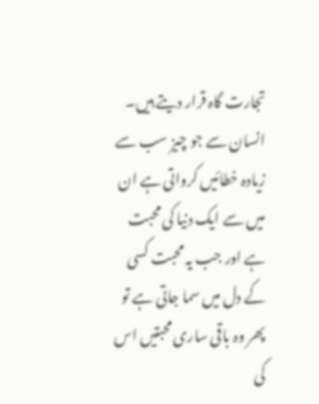تجارت گاہ قرار دیتے ہیں۔ انسان سے جو چیز سب سے زیادہ خطائیں کرواتی ہے ان میں سے ایک دنیا کی محبت ہے اور جب یہ محبت کسی کے دل میں سما جاتی ہے تو پھر وہ باقی ساری محبتیں اس کی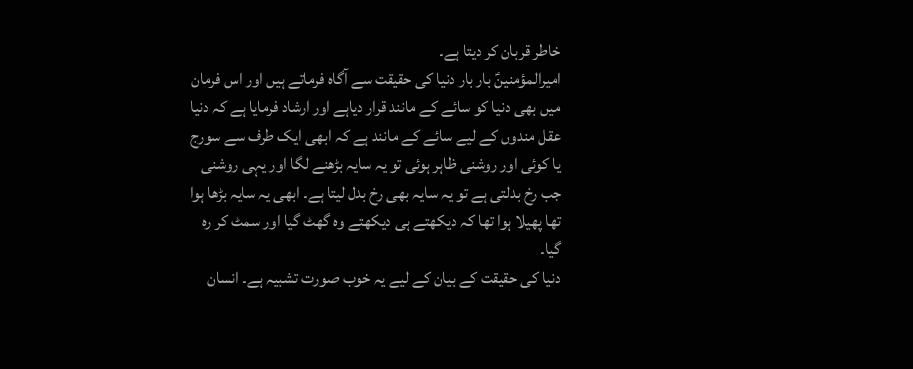خاطر قربان کر دیتا ہے۔
امیرالمؤمنینؑ بار بار دنیا کی حقیقت سے آگاہ فرماتے ہیں اور اس فرمان میں بھی دنیا کو سائے کے مانند قرار دیاہے اور ارشاد فرمایا ہے کہ دنیا عقل مندوں کے لیے سائے کے مانند ہے کہ ابھی ایک طرف سے سورج یا کوئی اور روشنی ظاہر ہوئی تو یہ سایہ بڑھنے لگا اور یہی روشنی جب رخ بدلتی ہے تو یہ سایہ بھی رخ بدل لیتا ہے۔ ابھی یہ سایہ بڑھا ہوا تھا پھیلا ہوا تھا کہ دیکھتے ہی دیکھتے وہ گھٹ گیا اور سمٹ کر رہ گیا۔
دنیا کی حقیقت کے بیان کے لیے یہ خوب صورت تشبیہ ہے۔ انسان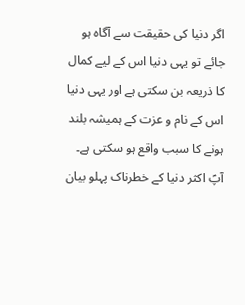اگر دنیا کی حقیقت سے آگاہ ہو جائے تو یہی دنیا اس کے لیے کمال کا ذریعہ بن سکتی ہے اور یہی دنیا اس کے نام و عزت کے ہمیشہ بلند ہونے کا سبب واقع ہو سکتی ہے۔ آپؑ اکثر دنیا کے خطرناک پہلو بیان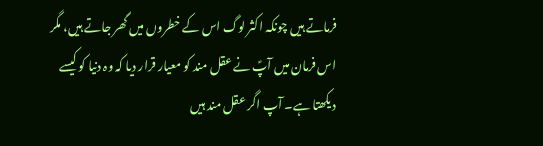فرماتے ہیں چونکہ اکثر لوگ اس کے خطروں میں گھر جاتے ہیں، مگر اس فرمان میں آپؑ نے عقل مند کو معیار قرار دیا کہ وہ دنیا کو کیسے دیکھتا ہے۔ آپ اگر عقل مند ہیں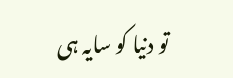تو دنیا کو سایہ ہی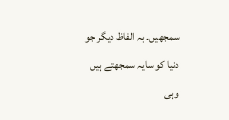سمجھیں۔ بہ الفاظ دیگر جو دنیا کو سایہ سمجھتے ہیں وہی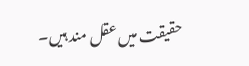حقیقت میں عقل مند ہیں۔